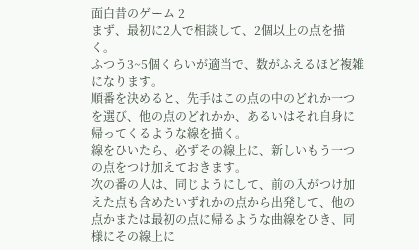面白昔のゲーム 2
まず、最初に2人で相談して、2個以上の点を描く。
ふつう3~5個くらいが適当で、数がふえるほど複雑になります。
順番を決めると、先手はこの点の中のどれか一つを選び、他の点のどれかか、あるいはそれ自身に帰ってくるような線を描く。
線をひいたら、必ずその線上に、新しいもう一つの点をつけ加えておきます。
次の番の人は、同じようにして、前の入がつけ加えた点も含めたいずれかの点から出発して、他の点かまたは最初の点に帰るような曲線をひき、同様にその線上に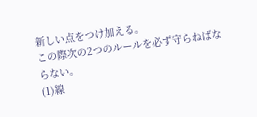新しい点をつけ加える。
この際次の2つのルールを必ず守らねばならない。
(1)線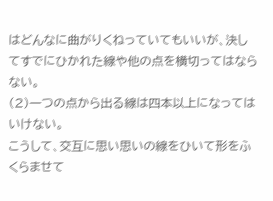はどんなに曲がりくねっていてもいいが、決してすでにひかれた線や他の点を横切ってはならない。
(2)一つの点から出る線は四本以上になってはいけない。
こうして、交互に思い思いの線をひいて形をふくらませて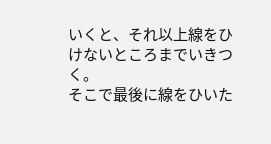いくと、それ以上線をひけないところまでいきつく。
そこで最後に線をひいた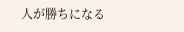人が勝ちになる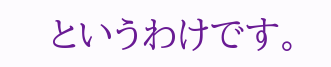というわけです。